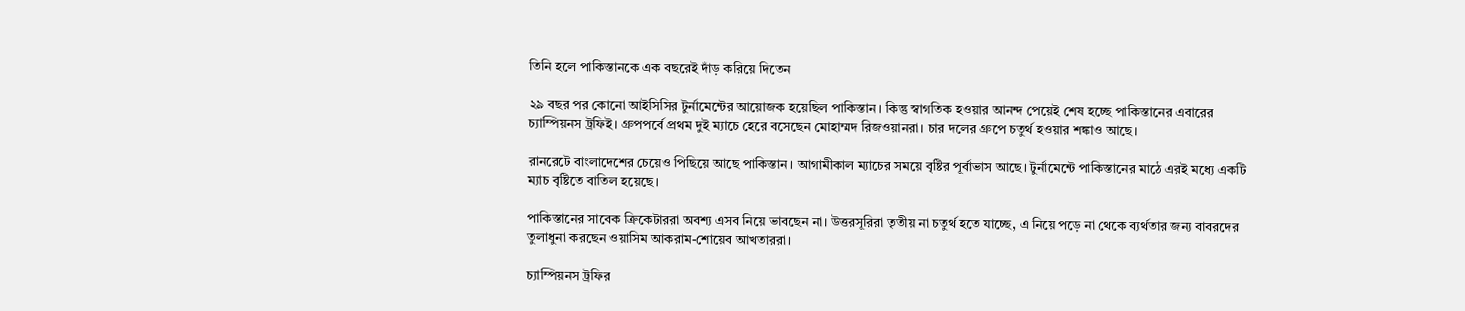তিনি হলে পাকিস্তানকে এক বছরেই দাঁড় করিয়ে দিতেন

২৯ বছর পর কোনো আইসিসির টুর্নামেন্টের আয়োজক হয়েছিল পাকিস্তান। কিন্তু স্বাগতিক হওয়ার আনন্দ পেয়েই শেষ হচ্ছে পাকিস্তানের এবারের চ্যাম্পিয়নস ট্রফিই। গ্রুপপর্বে প্রথম দুই ম্যাচে হেরে বসেছেন মোহাম্মদ রিজওয়ানরা। চার দলের গ্রুপে চতুর্থ হওয়ার শঙ্কাও আছে।

রানরেটে বাংলাদেশের চেয়েও পিছিয়ে আছে পাকিস্তান। আগামীকাল ম্যাচের সময়ে বৃষ্টির পূর্বাভাস আছে। টুর্নামেন্টে পাকিস্তানের মাঠে এরই মধ্যে একটি ম্যাচ বৃষ্টিতে বাতিল হয়েছে।

পাকিস্তানের সাবেক ক্রিকেটাররা অবশ্য এসব নিয়ে ভাবছেন না। উত্তরসূরিরা তৃতীয় না চতুর্থ হতে যাচ্ছে, এ নিয়ে পড়ে না থেকে ব্যর্থতার জন্য বাবরদের তুলাধুনা করছেন ওয়াসিম আকরাম-শোয়েব আখতাররা।

চ্যাম্পিয়নস ট্রফির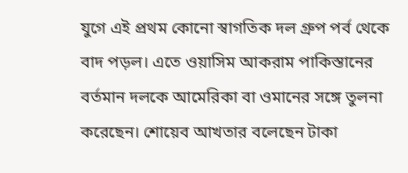যুগে এই প্রথম কোনো স্বাগতিক দল গ্রুপ পর্ব থেকে বাদ পড়ল। এতে ওয়াসিম আকরাম পাকিস্তানের বর্তমান দলকে আমেরিকা বা ওমানের সঙ্গে তুলনা করেছেন। শোয়েব আখতার বলেছেন টাকা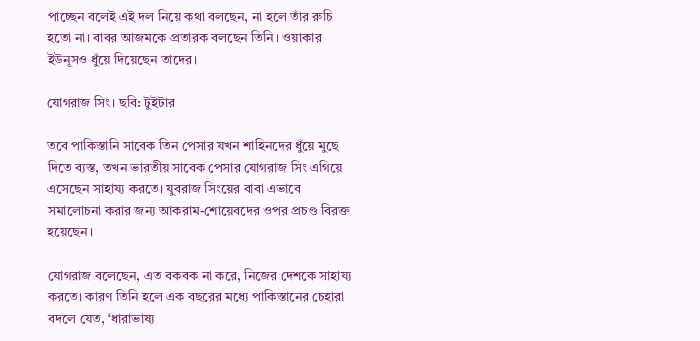পাচ্ছেন বলেই এই দল নিয়ে কথা বলছেন, না হলে তাঁর রুচি হতো না। বাবর আজমকে প্রতারক বলছেন তিনি। ওয়াকার ইউনূসও ধুঁয়ে দিয়েছেন তাদের।

যোগরাজ সিং। ছবি: টুইটার

তবে পাকিস্তানি সাবেক তিন পেসার যখন শাহিনদের ধুঁয়ে মুছে দিতে ব্যস্ত, তখন ভারতীয় সাবেক পেসার যোগরাজ সিং এগিয়ে এসেছেন সাহায্য করতে। যুবরাজ সিংয়ের বাবা এভাবে সমালোচনা করার জন্য আকরাম-শোয়েবদের ওপর প্রচণ্ড বিরক্ত হয়েছেন।

যোগরাজ বলেছেন, এত বকবক না করে, নিজের দেশকে সাহায্য করতে। কারণ তিনি হলে এক বছরের মধ্যে পাকিস্তানের চেহারা বদলে যেত, ‘ধারাভাষ্য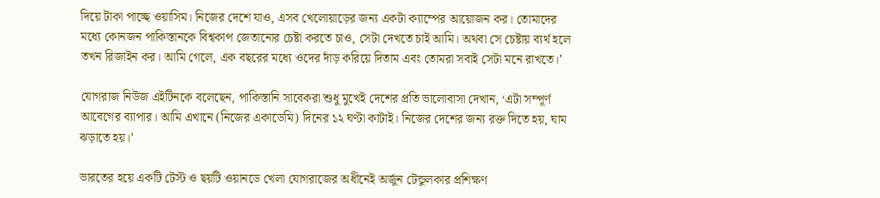দিয়ে টাকা পাচ্ছে ওয়াসিম। নিজের দেশে যাও, এসব খেলোয়াড়ের জন্য একটা ক্যাম্পের আয়োজন কর। তোমাদের মধ্যে কোনজন পাকিস্তানকে বিশ্বকাপ জেতানোর চেষ্টা করতে চাও, সেটা দেখতে চাই আমি। অথবা সে চেষ্টায় ব্যর্থ হলে তখন রিজাইন কর। আমি গেলে, এক বছরের মধ্যে ওদের দাঁড় করিয়ে দিতাম এবং তোমরা সবাই সেটা মনে রাখতে।’

যোগরাজ নিউজ এইটিনকে বলেছেন, পাকিস্তানি সাবেকরা শুধু মুখেই দেশের প্রতি ভালোবাসা দেখান, ‘এটা সম্পূর্ণ আবেগের ব্যাপার। আমি এখানে (নিজের একাডেমি) দিনের ১২ ঘণ্টা কাটাই। নিজের দেশের জন্য রক্ত দিতে হয়, ঘাম ঝড়াতে হয়।’

ভারতের হয়ে একটি টেস্ট ও ছয়টি ওয়ানডে খেলা যোগরাজের অধীনেই অর্জুন টেন্ডুলকার প্রশিক্ষণ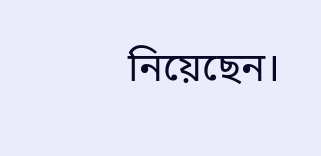নিয়েছেন।